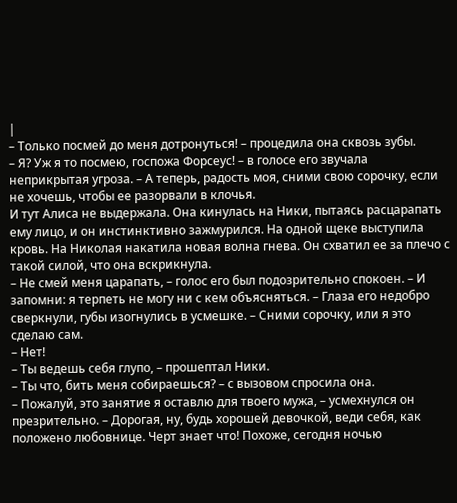|
– Только посмей до меня дотронуться! – процедила она сквозь зубы.
– Я? Уж я то посмею, госпожа Форсеус! – в голосе его звучала неприкрытая угроза. – А теперь, радость моя, сними свою сорочку, если не хочешь, чтобы ее разорвали в клочья.
И тут Алиса не выдержала. Она кинулась на Ники, пытаясь расцарапать ему лицо, и он инстинктивно зажмурился. На одной щеке выступила кровь. На Николая накатила новая волна гнева. Он схватил ее за плечо с такой силой, что она вскрикнула.
– Не смей меня царапать, – голос его был подозрительно спокоен. – И запомни: я терпеть не могу ни с кем объясняться. – Глаза его недобро сверкнули, губы изогнулись в усмешке. – Сними сорочку, или я это сделаю сам.
– Нет!
– Ты ведешь себя глупо, – прошептал Ники.
– Ты что, бить меня собираешься? – с вызовом спросила она.
– Пожалуй, это занятие я оставлю для твоего мужа, – усмехнулся он презрительно. – Дорогая, ну, будь хорошей девочкой, веди себя, как положено любовнице. Черт знает что! Похоже, сегодня ночью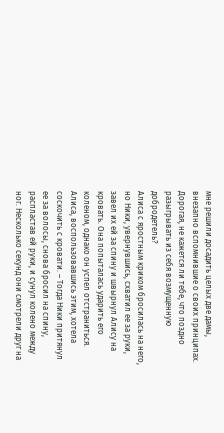мне решили досадить целых две дамы, внезапно вспомнившие о своих принципах. Дорогая, не кажется ли тебе, что поздно разыгрывать из себя возмущенную добродетель?
Алиса с яростным криком бросилась на него, но Ники, увернувшись, схватил ее за руки, завел их ей за спину и швырнул Алису на кровать. Она попыталась ударить его коленом, однако он успел отстраниться. Алиса, воспользовавшись этим, хотела соскочить с кровати. – Тогда Ники притянул ее за волосы, снова бросил на спину, распластав ей руки, и сунул колено между ног. Несколько секунд они смотрели друг на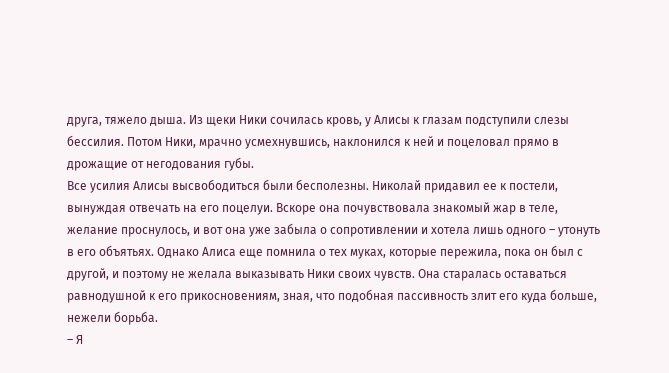друга, тяжело дыша. Из щеки Ники сочилась кровь, у Алисы к глазам подступили слезы бессилия. Потом Ники, мрачно усмехнувшись, наклонился к ней и поцеловал прямо в дрожащие от негодования губы.
Все усилия Алисы высвободиться были бесполезны. Николай придавил ее к постели, вынуждая отвечать на его поцелуи. Вскоре она почувствовала знакомый жар в теле, желание проснулось, и вот она уже забыла о сопротивлении и хотела лишь одного – утонуть в его объятьях. Однако Алиса еще помнила о тех муках, которые пережила, пока он был с другой, и поэтому не желала выказывать Ники своих чувств. Она старалась оставаться равнодушной к его прикосновениям, зная, что подобная пассивность злит его куда больше, нежели борьба.
– Я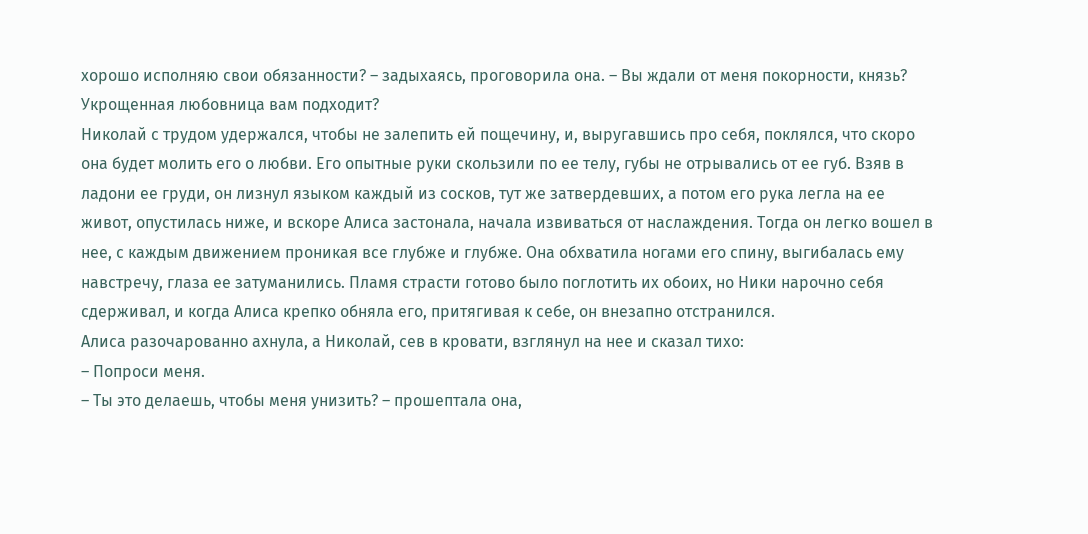хорошо исполняю свои обязанности? – задыхаясь, проговорила она. – Вы ждали от меня покорности, князь? Укрощенная любовница вам подходит?
Николай с трудом удержался, чтобы не залепить ей пощечину, и, выругавшись про себя, поклялся, что скоро она будет молить его о любви. Его опытные руки скользили по ее телу, губы не отрывались от ее губ. Взяв в ладони ее груди, он лизнул языком каждый из сосков, тут же затвердевших, а потом его рука легла на ее живот, опустилась ниже, и вскоре Алиса застонала, начала извиваться от наслаждения. Тогда он легко вошел в нее, с каждым движением проникая все глубже и глубже. Она обхватила ногами его спину, выгибалась ему навстречу, глаза ее затуманились. Пламя страсти готово было поглотить их обоих, но Ники нарочно себя сдерживал, и когда Алиса крепко обняла его, притягивая к себе, он внезапно отстранился.
Алиса разочарованно ахнула, а Николай, сев в кровати, взглянул на нее и сказал тихо:
– Попроси меня.
– Ты это делаешь, чтобы меня унизить? – прошептала она,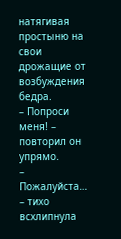натягивая простыню на свои дрожащие от возбуждения бедра.
– Попроси меня! – повторил он упрямо.
– Пожалуйста… – тихо всхлипнула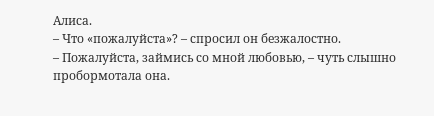Алиса.
– Что «пожалуйста»? – спросил он безжалостно.
– Пожалуйста, займись со мной любовью, – чуть слышно пробормотала она.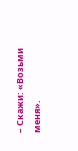– Скажи: «Возьми меня».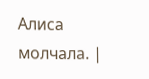Алиса молчала. |